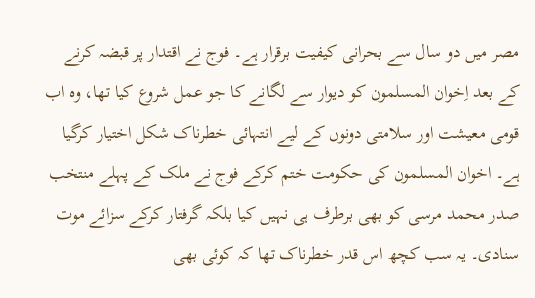مصر میں دو سال سے بحرانی کیفیت برقرار ہے۔ فوج نے اقتدار پر قبضہ کرنے کے بعد اِخوان المسلمون کو دیوار سے لگانے کا جو عمل شروع کیا تھا، وہ اب قومی معیشت اور سلامتی دونوں کے لیے انتہائی خطرناک شکل اختیار کرگیا ہے۔ اخوان المسلمون کی حکومت ختم کرکے فوج نے ملک کے پہلے منتخب صدر محمد مرسی کو بھی برطرف ہی نہیں کیا بلکہ گرفتار کرکے سزائے موت سنادی۔ یہ سب کچھ اس قدر خطرناک تھا کہ کوئی بھی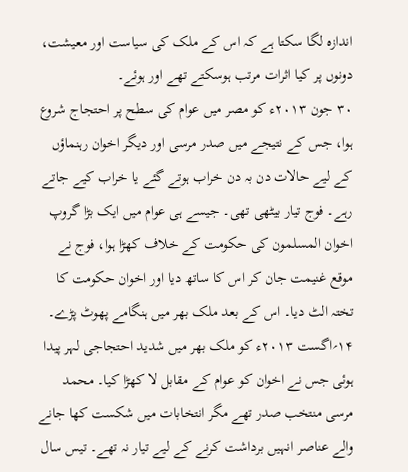اندازہ لگا سکتا ہے کہ اس کے ملک کی سیاست اور معیشت، دونوں پر کیا اثرات مرتب ہوسکتے تھے اور ہوئے۔
۳۰ جون ۲۰۱۳ء کو مصر میں عوام کی سطح پر احتجاج شروع ہوا، جس کے نتیجے میں صدر مرسی اور دیگر اخوان رہنماؤں کے لیے حالات دن بہ دن خراب ہوتے گئے یا خراب کیے جاتے رہے۔ فوج تیار بیٹھی تھی۔ جیسے ہی عوام میں ایک بڑا گروپ اخوان المسلمون کی حکومت کے خلاف کھڑا ہوا، فوج نے موقع غنیمت جان کر اس کا ساتھ دیا اور اخوان حکومت کا تختہ الٹ دیا۔ اس کے بعد ملک بھر میں ہنگامے پھوٹ پڑے۔ ۱۴؍اگست ۲۰۱۳ء کو ملک بھر میں شدید احتجاجی لہر پیدا ہوئی جس نے اخوان کو عوام کے مقابل لا کھڑا کیا۔ محمد مرسی منتخب صدر تھے مگر انتخابات میں شکست کھا جانے والے عناصر انہیں برداشت کرنے کے لیے تیار نہ تھے۔ تیس سال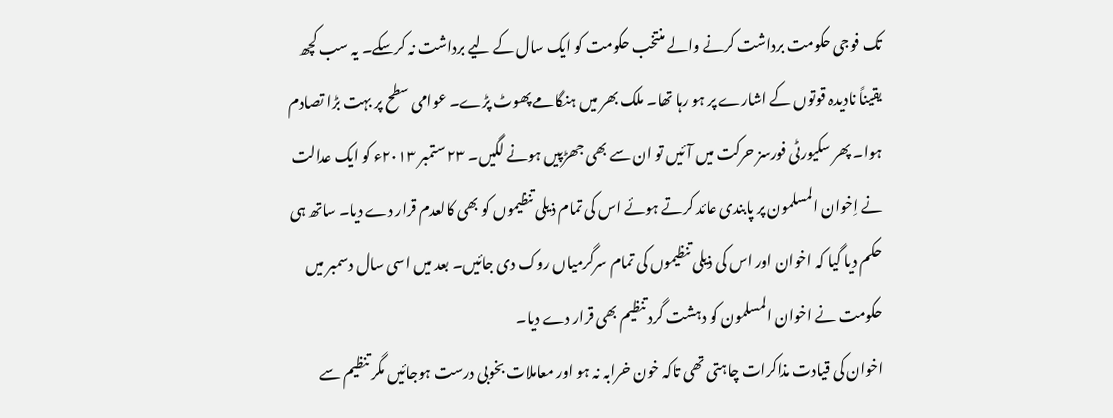تک فوجی حکومت برداشت کرنے والے منتخب حکومت کو ایک سال کے لیے برداشت نہ کرسکے۔ یہ سب کچھ یقیناً نادیدہ قوتوں کے اشارے پر ہو رہا تھا۔ ملک بھر میں ہنگامے پھوٹ پڑے۔ عوامی سطح پر بہت بڑا تصادم ہوا۔ پھر سکیورٹی فورسز حرکت میں آئیں تو ان سے بھی جھڑپیں ہونے لگیں۔ ۲۳ ستمبر ۲۰۱۳ء کو ایک عدالت نے اِخوان المسلمون پر پابندی عائد کرتے ہوئے اس کی تمام ذیلی تنظیموں کو بھی کالعدم قرار دے دیا۔ ساتھ ہی حکم دیا گیا کہ اخوان اور اس کی ذیلی تنظیموں کی تمام سرگرمیاں روک دی جائیں۔ بعد میں اسی سال دسمبر میں حکومت نے اخوان المسلمون کو دہشت گرد تنظیم بھی قرار دے دیا۔
اخوان کی قیادت مذاکرات چاہتی تھی تاکہ خون خرابہ نہ ہو اور معاملات بخوبی درست ہوجائیں مگر تنظیم سے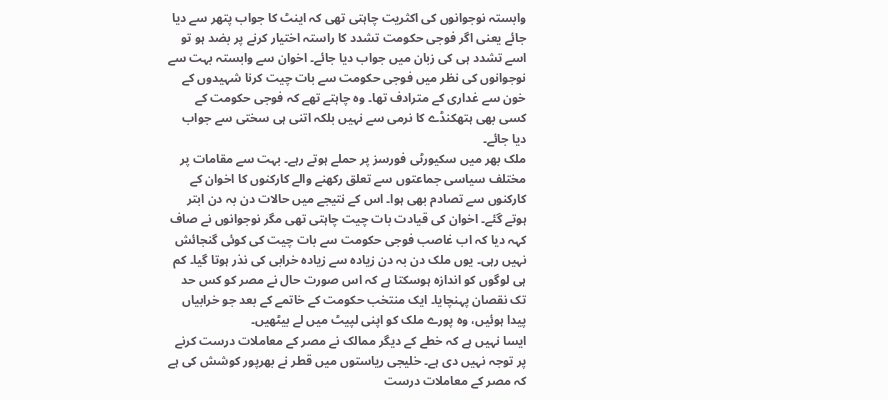وابستہ نوجوانوں کی اکثریت چاہتی تھی کہ اینٹ کا جواب پتھر سے دیا جائے یعنی اگر فوجی حکومت تشدد کا راستہ اختیار کرنے پر بضد ہو تو اسے تشدد ہی کی زبان میں جواب دیا جائے۔ اخوان سے وابستہ بہت سے نوجوانوں کی نظر میں فوجی حکومت سے بات چیت کرنا شہیدوں کے خون سے غداری کے مترادف تھا۔ وہ چاہتے تھے کہ فوجی حکومت کے کسی بھی ہتھکنڈے کا نرمی سے نہیں بلکہ اتنی ہی سختی سے جواب دیا جائے۔
ملک بھر میں سکیورٹی فورسز پر حملے ہوتے رہے۔ بہت سے مقامات پر مختلف سیاسی جماعتوں سے تعلق رکھنے والے کارکنوں کا اخوان کے کارکنوں سے تصادم بھی ہوا۔ اس کے نتیجے میں حالات دن بہ دن ابتر ہوتے گئے۔ اخوان کی قیادت بات چیت چاہتی تھی مگر نوجوانوں نے صاف کہہ دیا کہ اب غاصب فوجی حکومت سے بات چیت کی کوئی گنجائش نہیں رہی۔ یوں ملک دن بہ دن زیادہ سے زیادہ خرابی کی نذر ہوتا گیا۔ کم ہی لوگوں کو اندازہ ہوسکتا ہے کہ اس صورت حال نے مصر کو کس حد تک نقصان پہنچایا۔ ایک منتخب حکومت کے خاتمے کے بعد جو خرابیاں پیدا ہوئیں، وہ پورے ملک کو اپنی لپیٹ میں لے بیٹھیں۔
ایسا نہیں ہے کہ خطے کے دیگر ممالک نے مصر کے معاملات درست کرنے پر توجہ نہیں دی ہے۔ خلیجی ریاستوں میں قطر نے بھرپور کوشش کی ہے کہ مصر کے معاملات درست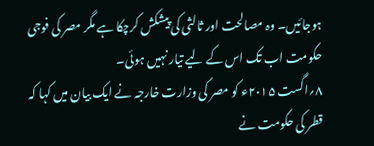ہوجائیں۔ وہ مصالحت اور ثالثی کی پیشکش کرچکا ہے مگر مصر کی فوجی حکومت اب تک اس کے لیے تیار نہیں ہوئی۔
۸؍اگست ۲۰۱۵ء کو مصر کی وزارت خارجہ نے ایک بیان میں کہا کہ قطر کی حکومت نے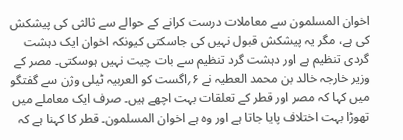اخوان المسلمون سے معاملات درست کرانے کے حوالے سے ثالثی کی پیشکش کی ہے، مگر یہ پیشکش قبول نہیں کی جاسکتی کیونکہ اخوان ایک دہشت گردی تنظیم ہے اور دہشت گرد تنظیم سے بات چیت نہیں ہوسکتی۔ مصر کے وزیر خارجہ خالد بن محمد العطیہ نے ۶؍اگست کو العربیہ ٹیلی وژن سے گفتگو میں کہا کہ مصر اور قطر کے تعلقات بہت اچھے ہیں۔ صرف ایک معاملے میں تھوڑا بہت اختلاف پایا جاتا ہے اور وہ ہے اخوان المسلمون۔ قطر کا کہنا ہے کہ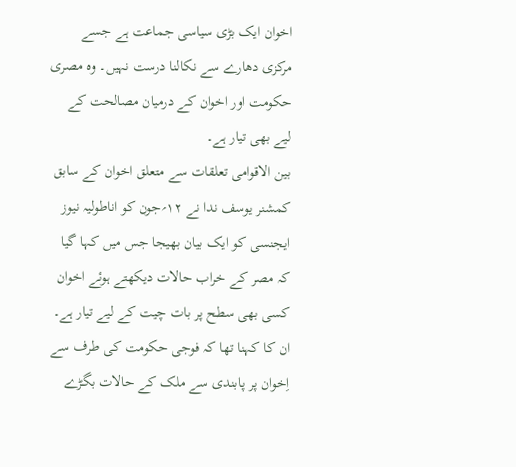اخوان ایک بڑی سیاسی جماعت ہے جسے مرکزی دھارے سے نکالنا درست نہیں۔ وہ مصری حکومت اور اخوان کے درمیان مصالحت کے لیے بھی تیار ہے۔
بین الاقوامی تعلقات سے متعلق اخوان کے سابق کمشنر یوسف ندا نے ۱۲؍جون کو اناطولیہ نیوز ایجنسی کو ایک بیان بھیجا جس میں کہا گیا کہ مصر کے خراب حالات دیکھتے ہوئے اخوان کسی بھی سطح پر بات چیت کے لیے تیار ہے۔ ان کا کہنا تھا کہ فوجی حکومت کی طرف سے اِخوان پر پابندی سے ملک کے حالات بگڑے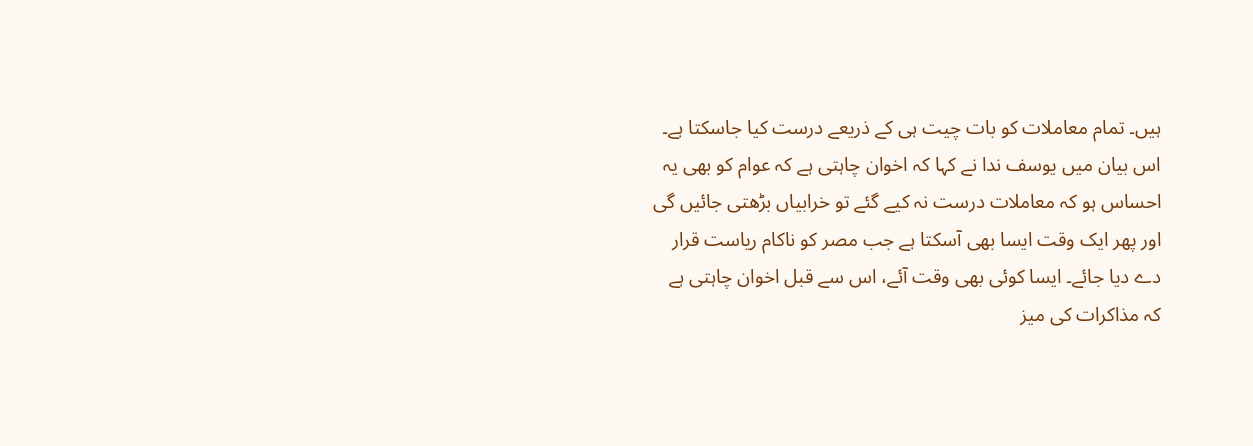ہیں۔ تمام معاملات کو بات چیت ہی کے ذریعے درست کیا جاسکتا ہے۔ اس بیان میں یوسف ندا نے کہا کہ اخوان چاہتی ہے کہ عوام کو بھی یہ احساس ہو کہ معاملات درست نہ کیے گئے تو خرابیاں بڑھتی جائیں گی اور پھر ایک وقت ایسا بھی آسکتا ہے جب مصر کو ناکام ریاست قرار دے دیا جائے۔ ایسا کوئی بھی وقت آئے، اس سے قبل اخوان چاہتی ہے کہ مذاکرات کی میز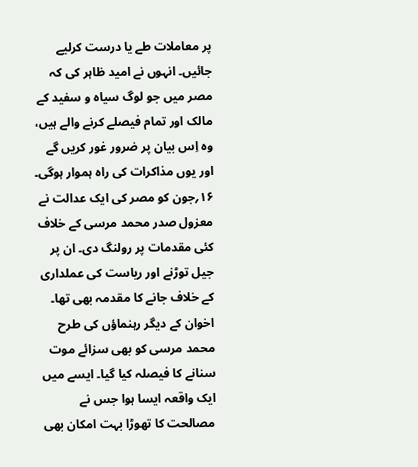پر معاملات طے یا درست کرلیے جائیں۔ انہوں نے امید ظاہر کی کہ مصر میں جو لوگ سیاہ و سفید کے مالک اور تمام فیصلے کرنے والے ہیں، وہ اِس بیان پر ضرور غور کریں گے اور یوں مذاکرات کی راہ ہموار ہوگی۔
۱۶؍جون کو مصر کی ایک عدالت نے معزول صدر محمد مرسی کے خلاف کئی مقدمات پر رولنگ دی۔ ان پر جیل توڑنے اور ریاست کی عملداری کے خلاف جانے کا مقدمہ بھی تھا۔ اخوان کے دیگر رہنماؤں کی طرح محمد مرسی کو بھی سزائے موت سنانے کا فیصلہ کیا گیا۔ ایسے میں ایک واقعہ ایسا ہوا جس نے مصالحت کا تھوڑا بہت امکان بھی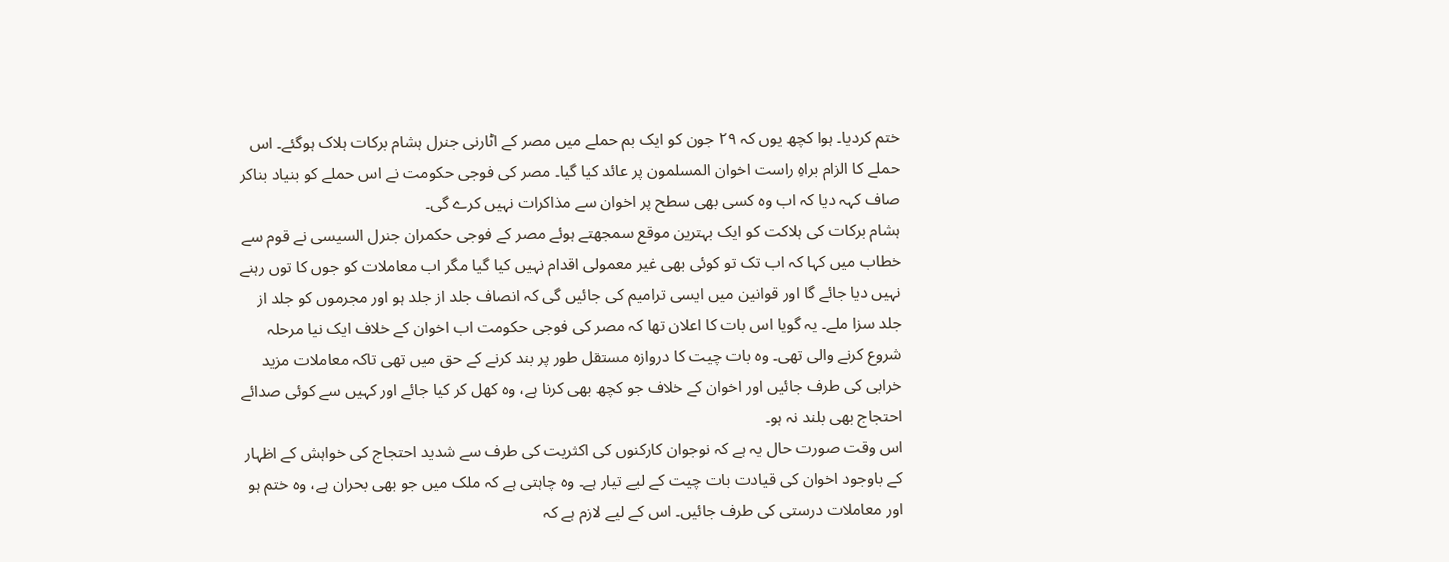ختم کردیا۔ ہوا کچھ یوں کہ ۲۹ جون کو ایک بم حملے میں مصر کے اٹارنی جنرل ہشام برکات ہلاک ہوگئے۔ اس حملے کا الزام براہِ راست اخوان المسلمون پر عائد کیا گیا۔ مصر کی فوجی حکومت نے اس حملے کو بنیاد بناکر صاف کہہ دیا کہ اب وہ کسی بھی سطح پر اخوان سے مذاکرات نہیں کرے گی۔
ہشام برکات کی ہلاکت کو ایک بہترین موقع سمجھتے ہوئے مصر کے فوجی حکمران جنرل السیسی نے قوم سے خطاب میں کہا کہ اب تک تو کوئی بھی غیر معمولی اقدام نہیں کیا گیا مگر اب معاملات کو جوں کا توں رہنے نہیں دیا جائے گا اور قوانین میں ایسی ترامیم کی جائیں گی کہ انصاف جلد از جلد ہو اور مجرموں کو جلد از جلد سزا ملے۔ یہ گویا اس بات کا اعلان تھا کہ مصر کی فوجی حکومت اب اخوان کے خلاف ایک نیا مرحلہ شروع کرنے والی تھی۔ وہ بات چیت کا دروازہ مستقل طور پر بند کرنے کے حق میں تھی تاکہ معاملات مزید خرابی کی طرف جائیں اور اخوان کے خلاف جو کچھ بھی کرنا ہے، وہ کھل کر کیا جائے اور کہیں سے کوئی صدائے احتجاج بھی بلند نہ ہو۔
اس وقت صورت حال یہ ہے کہ نوجوان کارکنوں کی اکثریت کی طرف سے شدید احتجاج کی خواہش کے اظہار کے باوجود اخوان کی قیادت بات چیت کے لیے تیار ہے۔ وہ چاہتی ہے کہ ملک میں جو بھی بحران ہے، وہ ختم ہو اور معاملات درستی کی طرف جائیں۔ اس کے لیے لازم ہے کہ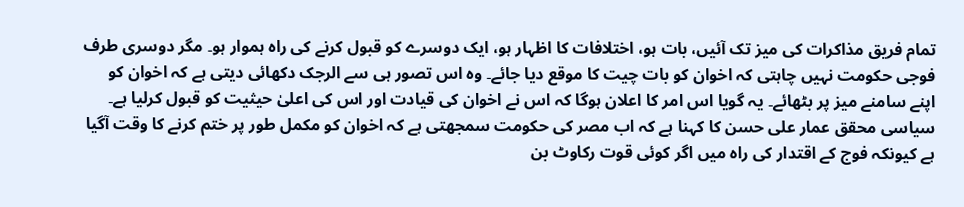تمام فریق مذاکرات کی میز تک آئیں، بات ہو، اختلافات کا اظہار ہو، ایک دوسرے کو قبول کرنے کی راہ ہموار ہو۔ مگر دوسری طرف فوجی حکومت نہیں چاہتی کہ اخوان کو بات چیت کا موقع دیا جائے۔ وہ اس تصور ہی سے الرجک دکھائی دیتی ہے کہ اخوان کو اپنے سامنے میز پر بٹھائے۔ یہ گویا اس امر کا اعلان ہوگا کہ اس نے اخوان کی قیادت اور اس کی اعلیٰ حیثیت کو قبول کرلیا ہے۔
سیاسی محقق عمار علی حسن کا کہنا ہے کہ اب مصر کی حکومت سمجھتی ہے کہ اخوان کو مکمل طور پر ختم کرنے کا وقت آگیا ہے کیونکہ فوج کے اقتدار کی راہ میں اگر کوئی قوت رکاوٹ بن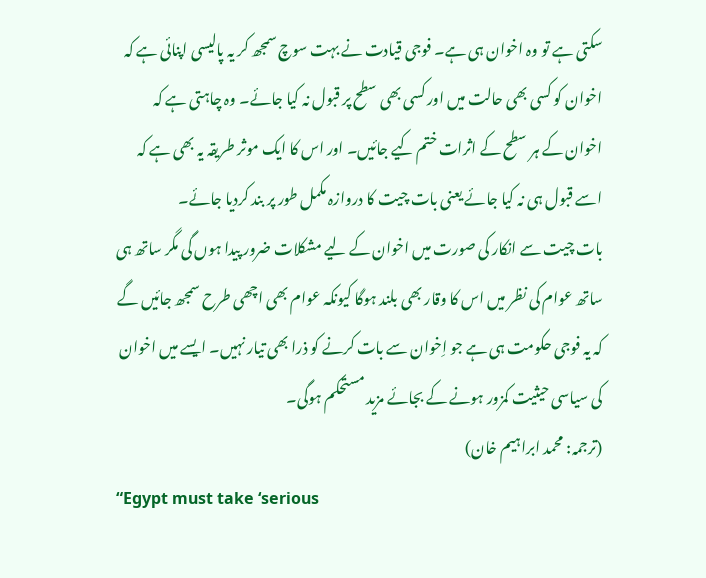سکتی ہے تو وہ اخوان ہی ہے۔ فوجی قیادت نے بہت سوچ سمجھ کر یہ پالیسی اپنائی ہے کہ اخوان کو کسی بھی حالت میں اور کسی بھی سطح پر قبول نہ کیا جائے۔ وہ چاہتی ہے کہ اخوان کے ہر سطح کے اثرات ختم کیے جائیں۔ اور اس کا ایک موثر طریقہ یہ بھی ہے کہ اسے قبول ہی نہ کیا جائے یعنی بات چیت کا دروازہ مکمل طور پر بند کردیا جائے۔
بات چیت سے انکار کی صورت میں اخوان کے لیے مشکلات ضرور پیدا ہوں گی مگر ساتھ ہی ساتھ عوام کی نظر میں اس کا وقار بھی بلند ہوگا کیونکہ عوام بھی اچھی طرح سمجھ جائیں گے کہ یہ فوجی حکومت ہی ہے جو اِخوان سے بات کرنے کو ذرا بھی تیار نہیں۔ ایسے میں اخوان کی سیاسی حیثیت کمزور ہونے کے بجائے مزید مستحکم ہوگی۔
(ترجمہ: محمد ابراہیم خان)
“Egypt must take ‘serious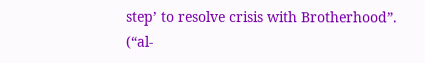step’ to resolve crisis with Brotherhood”.
(“al-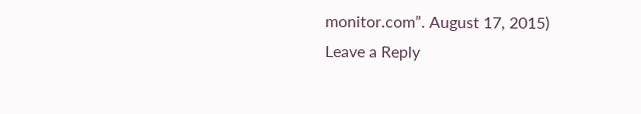monitor.com”. August 17, 2015)
Leave a Reply